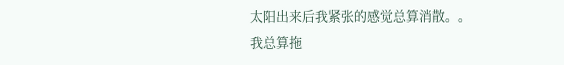太阳出来后我紧张的感觉总算消散。。
我总算拖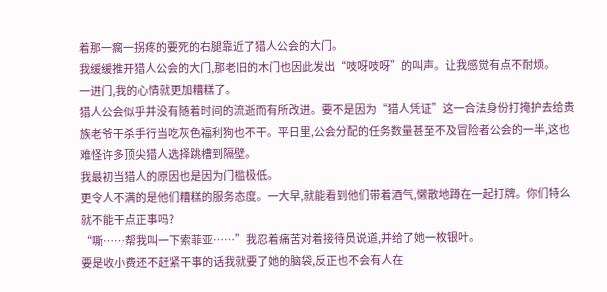着那一瘸一拐疼的要死的右腿靠近了猎人公会的大门。
我缓缓推开猎人公会的大门,那老旧的木门也因此发出“吱呀吱呀”的叫声。让我感觉有点不耐烦。
一进门,我的心情就更加糟糕了。
猎人公会似乎并没有随着时间的流逝而有所改进。要不是因为“猎人凭证”这一合法身份打掩护去给贵族老爷干杀手行当吃灰色福利狗也不干。平日里,公会分配的任务数量甚至不及冒险者公会的一半,这也难怪许多顶尖猎人选择跳槽到隔壁。
我最初当猎人的原因也是因为门槛极低。
更令人不满的是他们糟糕的服务态度。一大早,就能看到他们带着酒气,懒散地蹲在一起打牌。你们特么就不能干点正事吗?
“嘶……帮我叫一下索菲亚……”我忍着痛苦对着接待员说道,并给了她一枚银叶。
要是收小费还不赶紧干事的话我就要了她的脑袋,反正也不会有人在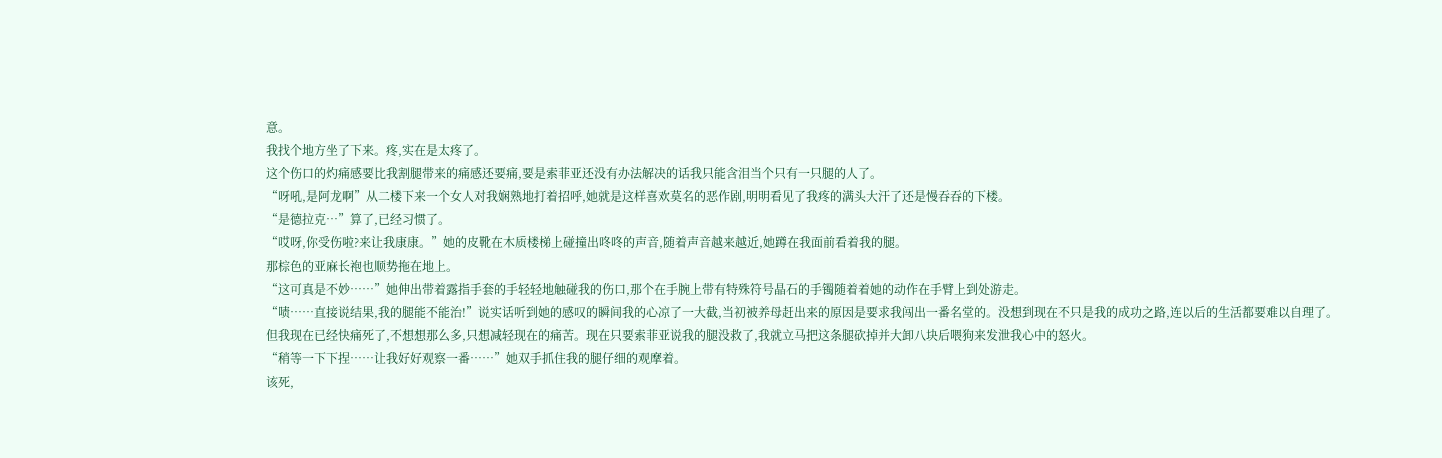意。
我找个地方坐了下来。疼,实在是太疼了。
这个伤口的灼痛感要比我割腿带来的痛感还要痛,要是索菲亚还没有办法解决的话我只能含泪当个只有一只腿的人了。
“呀吼,是阿龙啊”从二楼下来一个女人对我娴熟地打着招呼,她就是这样喜欢莫名的恶作剧,明明看见了我疼的满头大汗了还是慢吞吞的下楼。
“是德拉克…”算了,已经习惯了。
“哎呀,你受伤啦?来让我康康。”她的皮靴在木质楼梯上碰撞出咚咚的声音,随着声音越来越近,她蹲在我面前看着我的腿。
那棕色的亚麻长袍也顺势拖在地上。
“这可真是不妙……”她伸出带着露指手套的手轻轻地触碰我的伤口,那个在手腕上带有特殊符号晶石的手镯随着着她的动作在手臂上到处游走。
“啧……直接说结果,我的腿能不能治!”说实话听到她的感叹的瞬间我的心凉了一大截,当初被养母赶出来的原因是要求我闯出一番名堂的。没想到现在不只是我的成功之路,连以后的生活都要难以自理了。
但我现在已经快痛死了,不想想那么多,只想减轻现在的痛苦。现在只要索菲亚说我的腿没救了,我就立马把这条腿砍掉并大卸八块后喂狗来发泄我心中的怒火。
“稍等一下下捏……让我好好观察一番……”她双手抓住我的腿仔细的观摩着。
该死,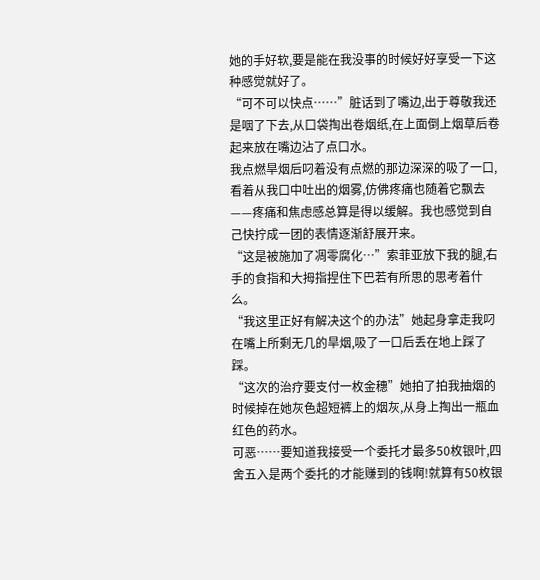她的手好软,要是能在我没事的时候好好享受一下这种感觉就好了。
“可不可以快点……”脏话到了嘴边,出于尊敬我还是咽了下去,从口袋掏出卷烟纸,在上面倒上烟草后卷起来放在嘴边沾了点口水。
我点燃旱烟后叼着没有点燃的那边深深的吸了一口,看着从我口中吐出的烟雾,仿佛疼痛也随着它飘去——疼痛和焦虑感总算是得以缓解。我也感觉到自己快拧成一团的表情逐渐舒展开来。
“这是被施加了凋零腐化…”索菲亚放下我的腿,右手的食指和大拇指捏住下巴若有所思的思考着什么。
“我这里正好有解决这个的办法”她起身拿走我叼在嘴上所剩无几的旱烟,吸了一口后丢在地上踩了踩。
“这次的治疗要支付一枚金穗”她拍了拍我抽烟的时候掉在她灰色超短裤上的烟灰,从身上掏出一瓶血红色的药水。
可恶……要知道我接受一个委托才最多50枚银叶,四舍五入是两个委托的才能赚到的钱啊!就算有50枚银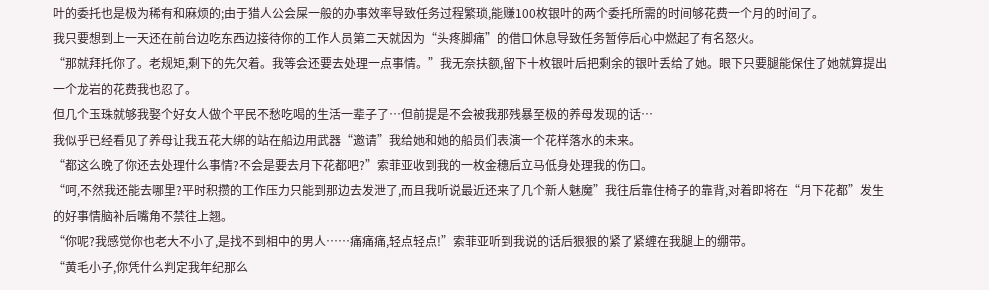叶的委托也是极为稀有和麻烦的;由于猎人公会屎一般的办事效率导致任务过程繁琐,能赚100枚银叶的两个委托所需的时间够花费一个月的时间了。
我只要想到上一天还在前台边吃东西边接待你的工作人员第二天就因为“头疼脚痛”的借口休息导致任务暂停后心中燃起了有名怒火。
“那就拜托你了。老规矩,剩下的先欠着。我等会还要去处理一点事情。”我无奈扶额,留下十枚银叶后把剩余的银叶丢给了她。眼下只要腿能保住了她就算提出一个龙岩的花费我也忍了。
但几个玉珠就够我娶个好女人做个平民不愁吃喝的生活一辈子了…但前提是不会被我那残暴至极的养母发现的话…
我似乎已经看见了养母让我五花大绑的站在船边用武器“邀请”我给她和她的船员们表演一个花样落水的未来。
“都这么晚了你还去处理什么事情?不会是要去月下花都吧?”索菲亚收到我的一枚金穗后立马低身处理我的伤口。
“呵,不然我还能去哪里?平时积攒的工作压力只能到那边去发泄了,而且我听说最近还来了几个新人魅魔”我往后靠住椅子的靠背,对着即将在“月下花都”发生的好事情脑补后嘴角不禁往上翘。
“你呢?我感觉你也老大不小了,是找不到相中的男人……痛痛痛,轻点轻点!”索菲亚听到我说的话后狠狠的紧了紧缠在我腿上的绷带。
“黄毛小子,你凭什么判定我年纪那么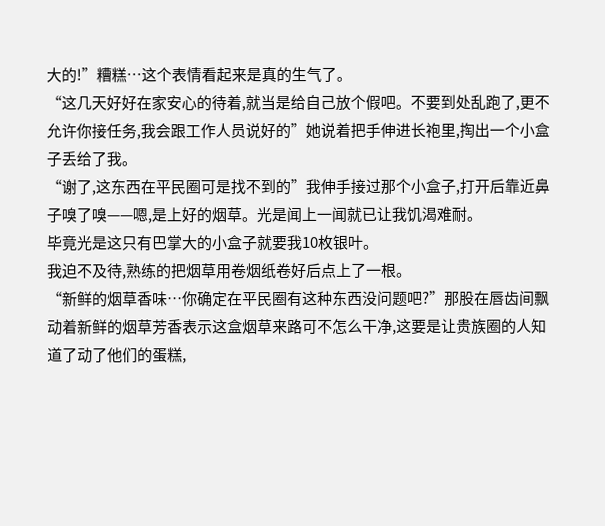大的!”糟糕…这个表情看起来是真的生气了。
“这几天好好在家安心的待着,就当是给自己放个假吧。不要到处乱跑了,更不允许你接任务,我会跟工作人员说好的”她说着把手伸进长袍里,掏出一个小盒子丢给了我。
“谢了,这东西在平民圈可是找不到的”我伸手接过那个小盒子,打开后靠近鼻子嗅了嗅——嗯,是上好的烟草。光是闻上一闻就已让我饥渴难耐。
毕竟光是这只有巴掌大的小盒子就要我10枚银叶。
我迫不及待,熟练的把烟草用卷烟纸卷好后点上了一根。
“新鲜的烟草香味…你确定在平民圈有这种东西没问题吧?”那股在唇齿间飘动着新鲜的烟草芳香表示这盒烟草来路可不怎么干净,这要是让贵族圈的人知道了动了他们的蛋糕,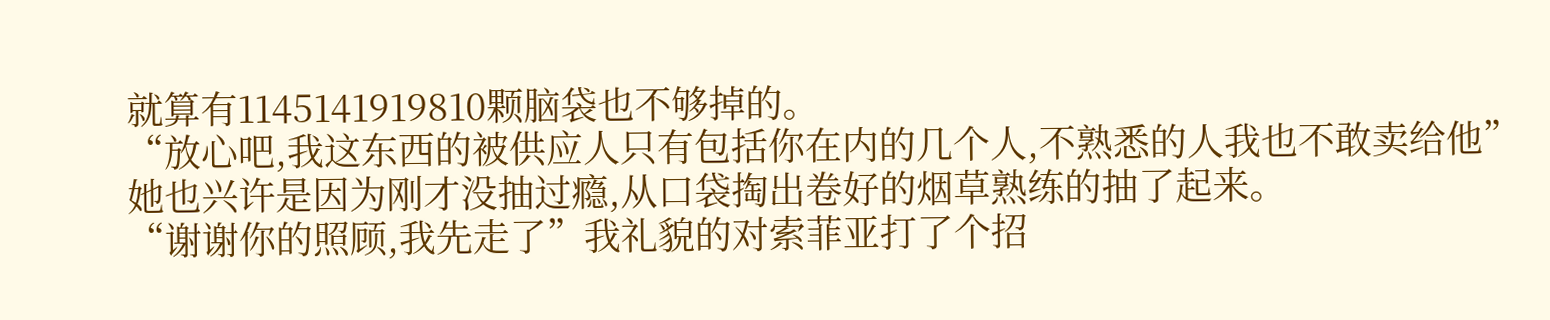就算有1145141919810颗脑袋也不够掉的。
“放心吧,我这东西的被供应人只有包括你在内的几个人,不熟悉的人我也不敢卖给他”她也兴许是因为刚才没抽过瘾,从口袋掏出卷好的烟草熟练的抽了起来。
“谢谢你的照顾,我先走了”我礼貌的对索菲亚打了个招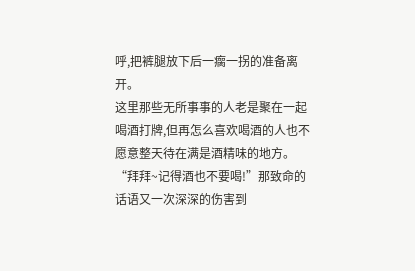呼,把裤腿放下后一瘸一拐的准备离开。
这里那些无所事事的人老是聚在一起喝酒打牌,但再怎么喜欢喝酒的人也不愿意整天待在满是酒精味的地方。
“拜拜~记得酒也不要喝!”那致命的话语又一次深深的伤害到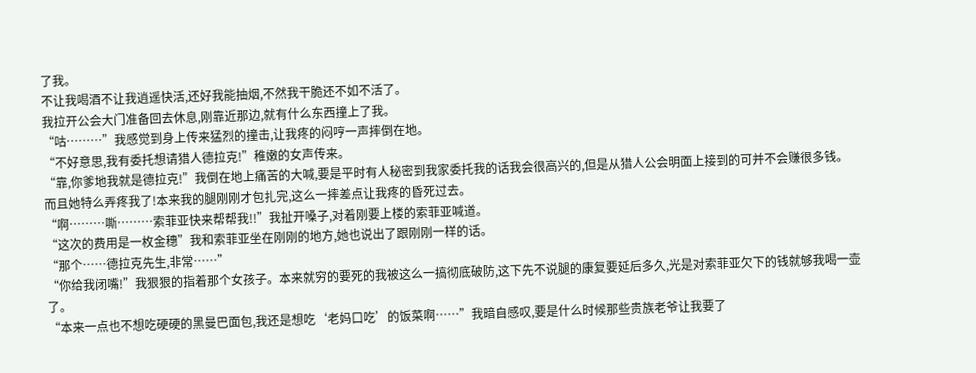了我。
不让我喝酒不让我逍遥快活,还好我能抽烟,不然我干脆还不如不活了。
我拉开公会大门准备回去休息,刚靠近那边,就有什么东西撞上了我。
“咕………”我感觉到身上传来猛烈的撞击,让我疼的闷哼一声摔倒在地。
“不好意思,我有委托想请猎人德拉克!”稚嫩的女声传来。
“靠,你爹地我就是德拉克!”我倒在地上痛苦的大喊,要是平时有人秘密到我家委托我的话我会很高兴的,但是从猎人公会明面上接到的可并不会赚很多钱。
而且她特么弄疼我了!本来我的腿刚刚才包扎完,这么一摔差点让我疼的昏死过去。
“啊………嘶………索菲亚快来帮帮我!!”我扯开嗓子,对着刚要上楼的索菲亚喊道。
“这次的费用是一枚金穗”我和索菲亚坐在刚刚的地方,她也说出了跟刚刚一样的话。
“那个……德拉克先生,非常……”
“你给我闭嘴!”我狠狠的指着那个女孩子。本来就穷的要死的我被这么一搞彻底破防,这下先不说腿的康复要延后多久,光是对索菲亚欠下的钱就够我喝一壶了。
“本来一点也不想吃硬硬的黑曼巴面包,我还是想吃‘老妈口吃’的饭菜啊……”我暗自感叹,要是什么时候那些贵族老爷让我要了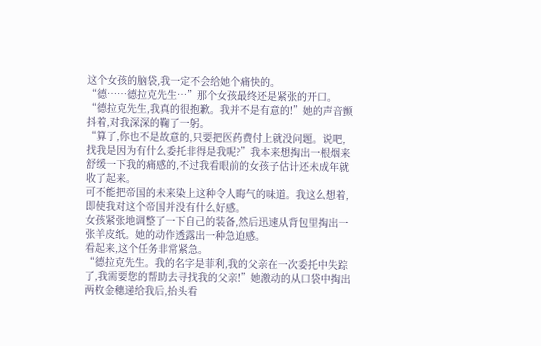这个女孩的脑袋,我一定不会给她个痛快的。
“德……德拉克先生…”那个女孩最终还是紧张的开口。
“德拉克先生,我真的很抱歉。我并不是有意的!”她的声音颤抖着,对我深深的鞠了一躬。
“算了,你也不是故意的,只要把医药费付上就没问题。说吧,找我是因为有什么委托非得是我呢?”我本来想掏出一根烟来舒缓一下我的痛感的,不过我看眼前的女孩子估计还未成年就收了起来。
可不能把帝国的未来染上这种令人晦气的味道。我这么想着,即使我对这个帝国并没有什么好感。
女孩紧张地调整了一下自己的装备,然后迅速从背包里掏出一张羊皮纸。她的动作透露出一种急迫感。
看起来,这个任务非常紧急。
“德拉克先生。我的名字是菲利,我的父亲在一次委托中失踪了,我需要您的帮助去寻找我的父亲!”她激动的从口袋中掏出两枚金穗递给我后,抬头看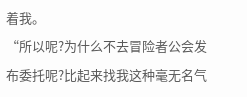着我。
“所以呢?为什么不去冒险者公会发布委托呢?比起来找我这种毫无名气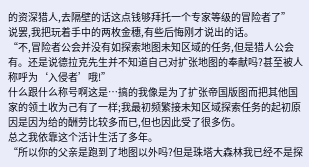的资深猎人,去隔壁的话这点钱够拜托一个专家等级的冒险者了”
说罢,我把玩着手中的两枚金穗,有些后悔刚才说出的话。
“不,冒险者公会并没有如探索地图未知区域的任务,但是猎人公会有。还是说德拉克先生并不知道自己对扩张地图的奉献吗?甚至被人称呼为‘入侵者’哦!”
什么跟什么称号啊这是…搞的我像是为了扩张帝国版图而把其他国家的领土收为己有了一样;我最初频繁接未知区域探索任务的起初原因是因为给的酬劳比较多而已,但也因此受了很多伤。
总之我依靠这个活计生活了多年。
“所以你的父亲是跑到了地图以外吗?但是珠塔大森林我已经不是探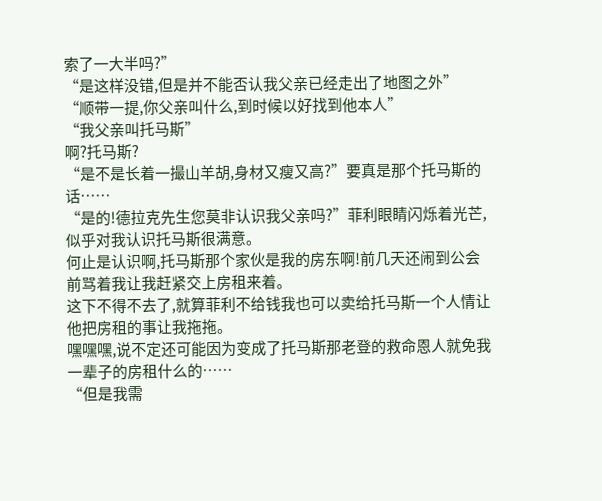索了一大半吗?”
“是这样没错,但是并不能否认我父亲已经走出了地图之外”
“顺带一提,你父亲叫什么,到时候以好找到他本人”
“我父亲叫托马斯”
啊?托马斯?
“是不是长着一撮山羊胡,身材又瘦又高?”要真是那个托马斯的话……
“是的!德拉克先生您莫非认识我父亲吗?”菲利眼睛闪烁着光芒,似乎对我认识托马斯很满意。
何止是认识啊,托马斯那个家伙是我的房东啊!前几天还闹到公会前骂着我让我赶紧交上房租来着。
这下不得不去了,就算菲利不给钱我也可以卖给托马斯一个人情让他把房租的事让我拖拖。
嘿嘿嘿,说不定还可能因为变成了托马斯那老登的救命恩人就免我一辈子的房租什么的……
“但是我需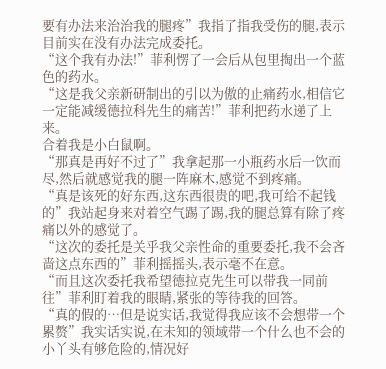要有办法来治治我的腿疼”我指了指我受伤的腿,表示目前实在没有办法完成委托。
“这个我有办法!”菲利愣了一会后从包里掏出一个蓝色的药水。
“这是我父亲新研制出的引以为傲的止痛药水,相信它一定能减缓德拉科先生的痛苦!”菲利把药水递了上来。
合着我是小白鼠啊。
“那真是再好不过了”我拿起那一小瓶药水后一饮而尽,然后就感觉我的腿一阵麻木,感觉不到疼痛。
“真是该死的好东西,这东西很贵的吧,我可给不起钱的”我站起身来对着空气踢了踢,我的腿总算有除了疼痛以外的感觉了。
“这次的委托是关乎我父亲性命的重要委托,我不会吝啬这点东西的”菲利摇摇头,表示毫不在意。
“而且这次委托我希望德拉克先生可以带我一同前往”菲利盯着我的眼睛,紧张的等待我的回答。
“真的假的…但是说实话,我觉得我应该不会想带一个累赘”我实话实说,在未知的领域带一个什么也不会的小丫头有够危险的,情况好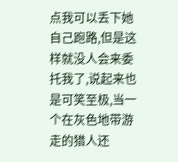点我可以丢下她自己跑路,但是这样就没人会来委托我了,说起来也是可笑至极,当一个在灰色地带游走的猎人还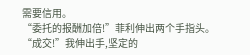需要信用。
“委托的报酬加倍!”菲利伸出两个手指头。
“成交!”我伸出手,坚定的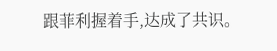跟菲利握着手,达成了共识。